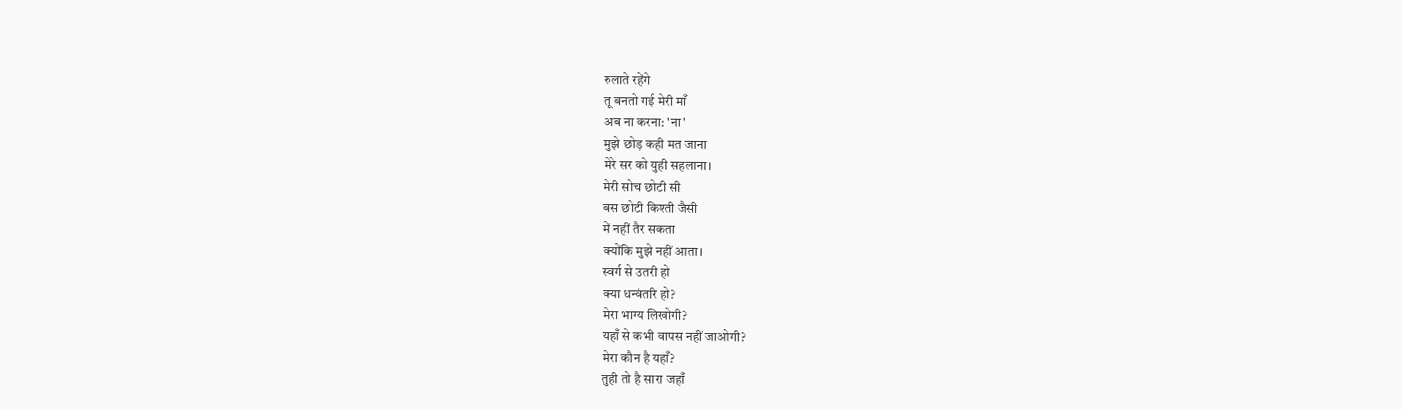रुलाते रहेंगे
तू बनतो गई मेरी माँ
अब ना करना: 'ना'
मुझे छोड़ कही मत जाना
मेरे सर को युही सहलाना।
मेरी सोच छोटी सी
बस छोटी किश्ती जैसी
में नहीं तैर सकता
क्योंकि मुझे नहीं आता।
स्वर्ग से उतरी हो
क्या धन्वंतरि हो?
मेरा भाग्य लिखोगी?
यहाँ से कभी वापस नहीं जाओगी?
मेरा कौन है यहाँ?
तुही तो है सारा जहाँ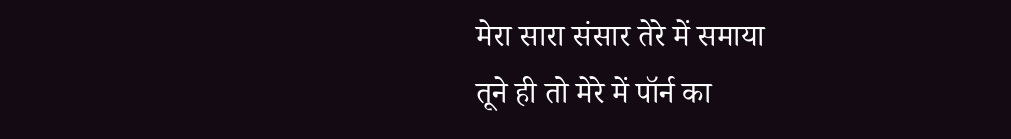मेरा सारा संसार तेरे में समाया
तूने ही तो मेरे में पॉर्न का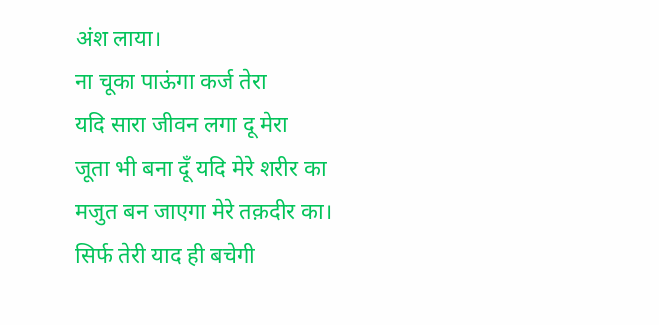अंश लाया।
ना चूका पाऊंगा कर्ज तेरा
यदि सारा जीवन लगा दू मेरा
जूता भी बना दूँ यदि मेरे शरीर का
मजुत बन जाएगा मेरे तक़दीर का।
सिर्फ तेरी याद ही बचेगी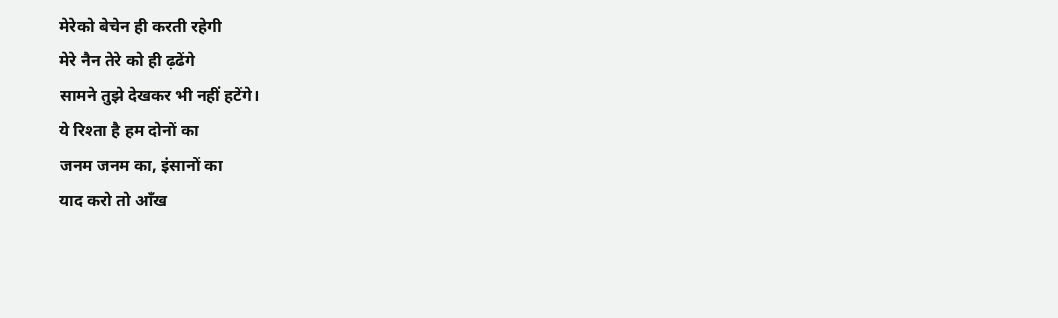मेरेको बेचेन ही करती रहेगी
मेरे नैन तेरे को ही ढ़ढेंगे
सामने तुझे देखकर भी नहीं हटेंगे।
ये रिश्ता है हम दोनों का
जनम जनम का, इंसानों का
याद करो तो आँख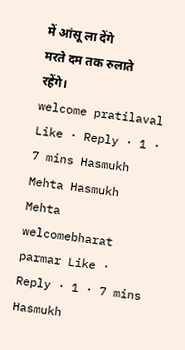में आंसू ला देंगे
मरते दम तक रुलाते रहेंगे।
welcome pratilaval Like · Reply · 1 · 7 mins Hasmukh Mehta Hasmukh Mehta welcomebharat parmar Like · Reply · 1 · 7 mins Hasmukh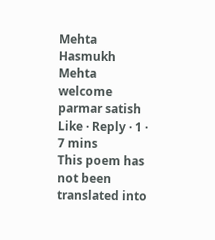Mehta Hasmukh Mehta welcome parmar satish Like · Reply · 1 · 7 mins
This poem has not been translated into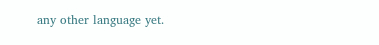any other language yet.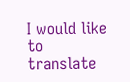I would like to translate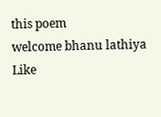this poem
welcome bhanu lathiya Like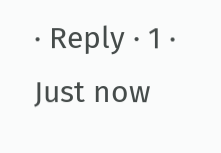· Reply · 1 · Just now